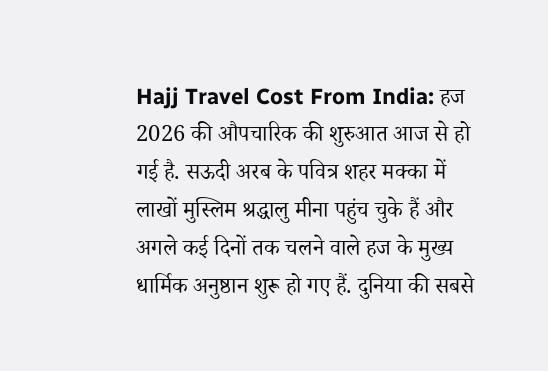Hajj Travel Cost From India: हज 2026 की औपचारिक की शुरुआत आज से हो गई है. सऊदी अरब के पवित्र शहर मक्का में लाखों मुस्लिम श्रद्धालु मीना पहुंच चुके हैं और अगले कई दिनों तक चलने वाले हज के मुख्य धार्मिक अनुष्ठान शुरू हो गए हैं. दुनिया की सबसे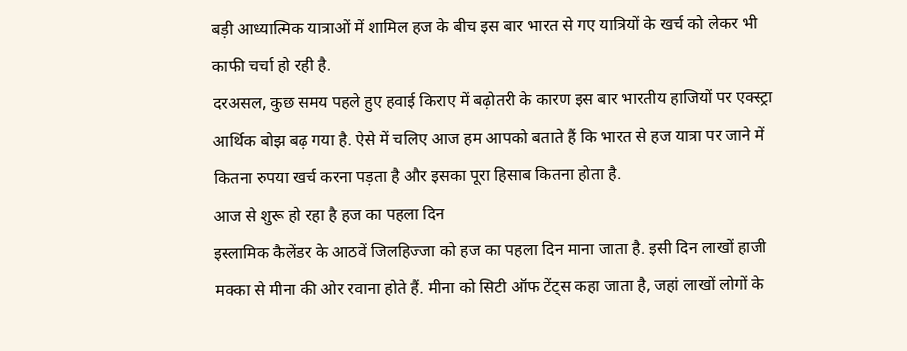बड़ी आध्यात्मिक यात्राओं में शामिल हज के बीच इस बार भारत से गए यात्रियों के खर्च को लेकर भी काफी चर्चा हो रही है.
दरअसल, कुछ समय पहले हुए हवाई किराए में बढ़ोतरी के कारण इस बार भारतीय हाजियों पर एक्स्ट्रा आर्थिक बोझ बढ़ गया है. ऐसे में चलिए आज हम आपको बताते हैं कि भारत से हज यात्रा पर जाने में कितना रुपया खर्च करना पड़ता है और इसका पूरा हिसाब कितना होता है.
आज से शुरू हो रहा है हज का पहला दिन
इस्लामिक कैलेंडर के आठवें जिलहिज्जा को हज का पहला दिन माना जाता है. इसी दिन लाखों हाजी मक्का से मीना की ओर रवाना होते हैं. मीना को सिटी ऑफ टेंट्स कहा जाता है, जहां लाखों लोगों के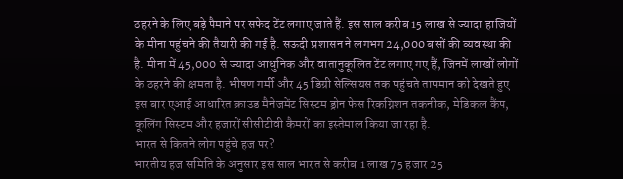ठहरने के लिए बड़े पैमाने पर सफेद टेंट लगाए जाते हैं. इस साल करीब 15 लाख से ज्यादा हाजियों के मीना पहुंचने की तैयारी की गई है. सऊदी प्रशासन ने लगभग 24,000 बसों की व्यवस्था की है. मीना में 45,000 से ज्यादा आधुनिक और वातानुकूलित टेंट लगाए गए हैं, जिनमें लाखों लोगों के ठहरने की क्षमता है. भीषण गर्मी और 45 डिग्री सेल्सियस तक पहुंचते तापमान को देखते हुए इस बार एआई आधारित क्राउड मैनेजमेंट सिस्टम ड्रोन फेस रिकग्निशन तकनीक, मेडिकल कैंप, कूलिंग सिस्टम और हजारों सीसीटीवी कैमरों का इस्तेमाल किया जा रहा है.
भारत से कितने लोग पहुंचे हज पर?
भारतीय हज समिति के अनुसार इस साल भारत से करीब 1 लाख 75 हजार 25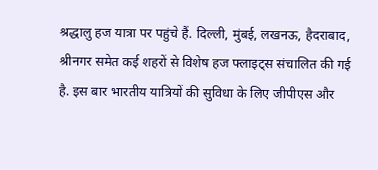श्रद्धालु हज यात्रा पर पहुंचे हैं. दिल्ली, मुंबई, लखनऊ, हैदराबाद, श्रीनगर समेत कई शहरों से विशेष हज फ्लाइट्स संचालित की गई है. इस बार भारतीय यात्रियों की सुविधा के लिए जीपीएस और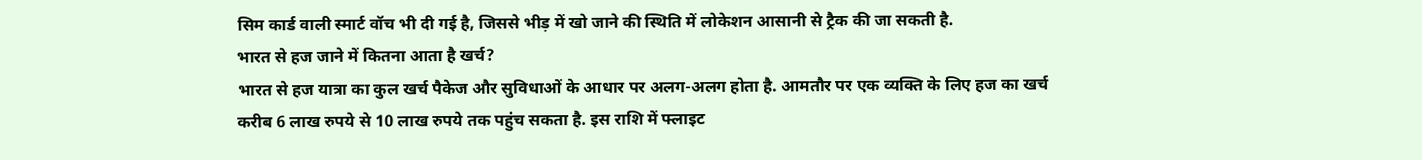सिम कार्ड वाली स्मार्ट वॉच भी दी गई है, जिससे भीड़ में खो जाने की स्थिति में लोकेशन आसानी से ट्रैक की जा सकती है.
भारत से हज जाने में कितना आता है खर्च?
भारत से हज यात्रा का कुल खर्च पैकेज और सुविधाओं के आधार पर अलग-अलग होता है. आमतौर पर एक व्यक्ति के लिए हज का खर्च करीब 6 लाख रुपये से 10 लाख रुपये तक पहुंच सकता है. इस राशि में फ्लाइट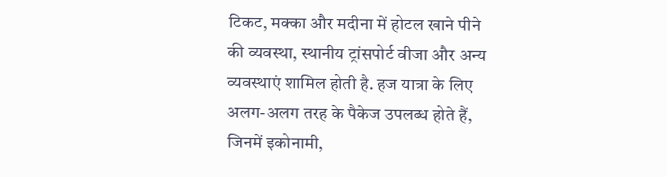टिकट, मक्का और मदीना में होटल खाने पीने की व्यवस्था, स्थानीय ट्रांसपोर्ट वीजा और अन्य व्यवस्थाएं शामिल होती है. हज यात्रा के लिए अलग-अलग तरह के पैकेज उपलब्ध होते हैं, जिनमें इकोनामी,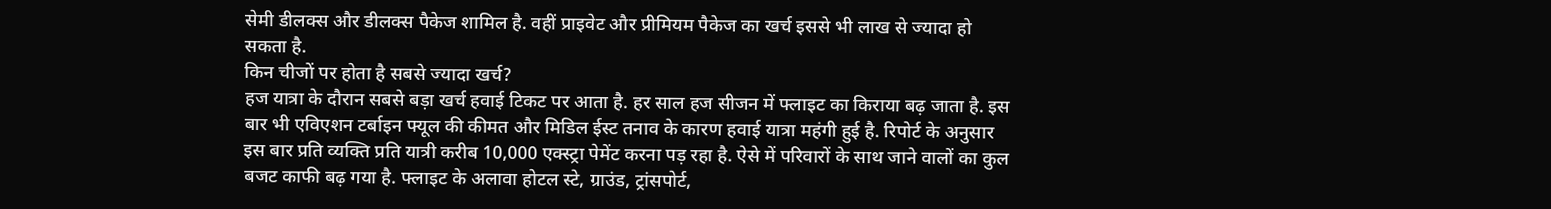सेमी डीलक्स और डीलक्स पैकेज शामिल है. वहीं प्राइवेट और प्रीमियम पैकेज का खर्च इससे भी लाख से ज्यादा हो सकता है.
किन चीजों पर होता है सबसे ज्यादा खर्च?
हज यात्रा के दौरान सबसे बड़ा खर्च हवाई टिकट पर आता है. हर साल हज सीजन में फ्लाइट का किराया बढ़ जाता है. इस बार भी एविएशन टर्बाइन फ्यूल की कीमत और मिडिल ईस्ट तनाव के कारण हवाई यात्रा महंगी हुई है. रिपोर्ट के अनुसार इस बार प्रति व्यक्ति प्रति यात्री करीब 10,000 एक्स्ट्रा पेमेंट करना पड़ रहा है. ऐसे में परिवारों के साथ जाने वालों का कुल बजट काफी बढ़ गया है. फ्लाइट के अलावा होटल स्टे, ग्राउंड, ट्रांसपोर्ट,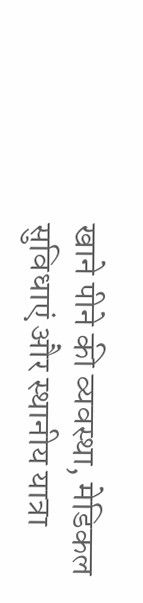खाने पीने की व्यवस्था, मेडिकल सुविधाएं और स्थानीय यात्रा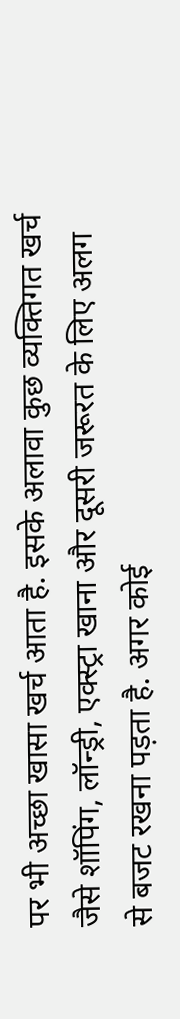पर भी अच्छा खासा खर्च आता है. इसके अलावा कुछ व्यक्तिगत खर्च जैसे शॉपिंग, लॉन्ड्री, एक्स्ट्रा खाना और दूसरी जरूरत के लिए अलग से बजट रखना पड़ता है. अगर कोई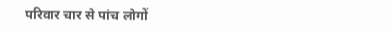परिवार चार से पांच लोगों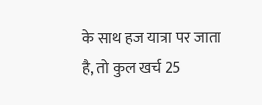के साथ हज यात्रा पर जाता है, तो कुल खर्च 25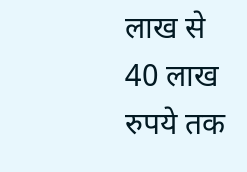लाख से 40 लाख रुपये तक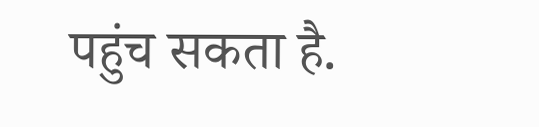पहुंच सकता है.